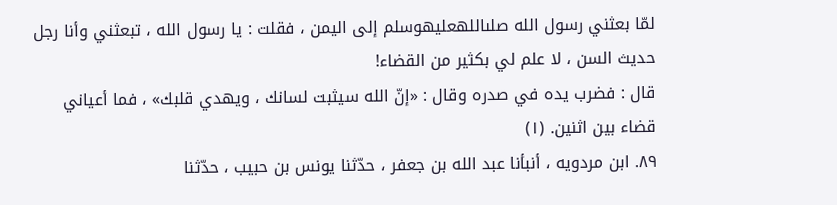لمّا بعثني رسول الله صلىاللهعليهوسلم إلى اليمن ، فقلت : يا رسول الله ، تبعثني وأنا رجل حديث السن ، لا علم لي بكثير من القضاء!
قال : فضرب يده في صدره وقال : «إنّ الله سيثبت لسانك ، ويهدي قلبك» ، فما أعياني قضاء بين اثنين. (١)
٨٩. ابن مردويه ، أنبأنا عبد الله بن جعفر ، حدّثنا يونس بن حبيب ، حدّثنا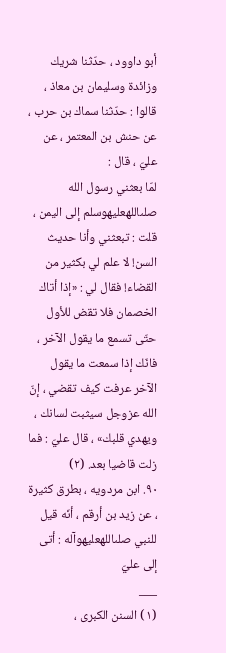أبو داوود ، حدّثنا شريك وزائدة وسليمان بن معاذ ، قالوا : حدّثنا سماك بن حرب ، عن حنش بن المعتمر ، عن عليّ ، قال :
لمّا بعثني رسول الله صلىاللهعليهوسلم إلى اليمن ، قلت : تبعثني وأنا حديث السن! لا علم لي بكثير من القضاء! فقال لي : «إذا أتاك الخصمان فلا تقض للأول حتّى تسمع ما يقول الآخر ، فانّك إذا سمعت ما يقول الآخر عرفت كيف تقضي ، إنّ الله عزوجل سيثبت لسانك ، ويهدي قلبك» ، قال عليّ : فما زلت قاضيا بعد. (٢)
٩٠. ابن مردويه ، بطرق كثيرة ، عن زيد بن أرقم ، أنّه قيل للنبي صلىاللهعليهوآله : أتى إلى عليّ
___
(١) السنن الكبرى ،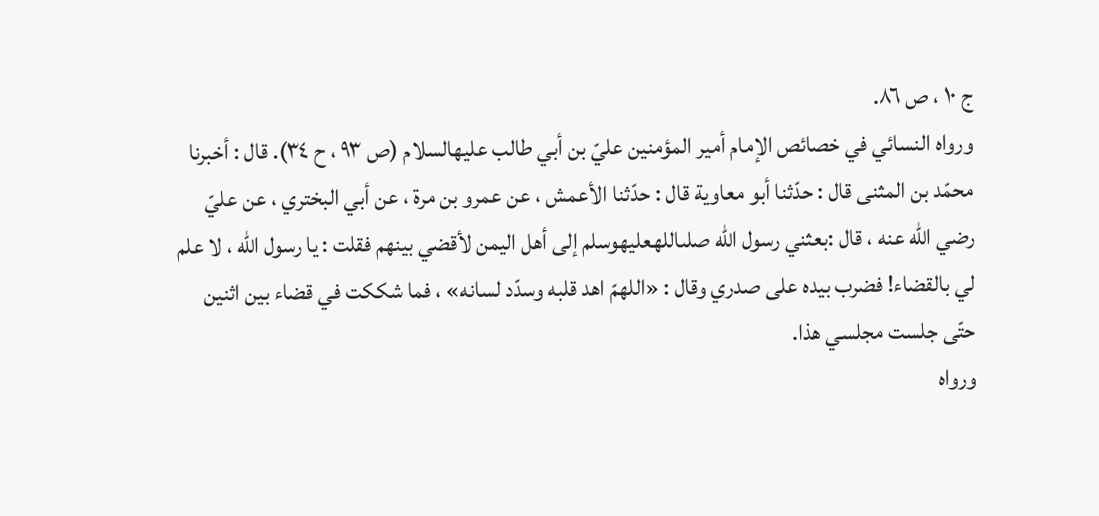ج ١٠ ، ص ٨٦.
ورواه النسائي في خصائص الإمام أمير المؤمنين عليّ بن أبي طالب عليهالسلام (ص ٩٣ ، ح ٣٤). قال : أخبرنا محمّد بن المثنى قال : حدّثنا أبو معاوية قال : حدّثنا الأعمش ، عن عمرو بن مرة ، عن أبي البختري ، عن عليّ رضي الله عنه ، قال :بعثني رسول الله صلىاللهعليهوسلم إلى أهل اليمن لأقضي بينهم فقلت : يا رسول الله ، لا علم لي بالقضاء! فضرب بيده على صدري وقال : «اللهمّ اهد قلبه وسدّد لسانه» ، فما شككت في قضاء بين اثنين حتّى جلست مجلسي هذا.
ورواه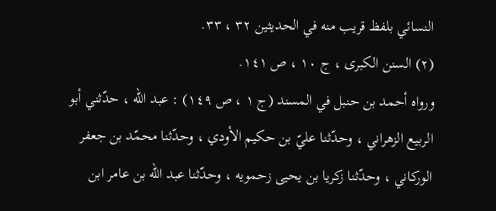النسائي بلفظ قريب منه في الحديثين ٣٢ ، ٣٣.
(٢) السنن الكبرى ، ج ١٠ ، ص ١٤١.
ورواه أحمد بن حنبل في المسند (ج ١ ، ص ١٤٩) : عبد الله ، حدّثني أبو الربيع الزهراني ، وحدّثنا عليّ بن حكيم الأودي ، وحدّثنا محمّد بن جعفر الوركاني ، وحدّثنا زكريا بن يحيى زحمويه ، وحدّثنا عبد الله بن عامر ابن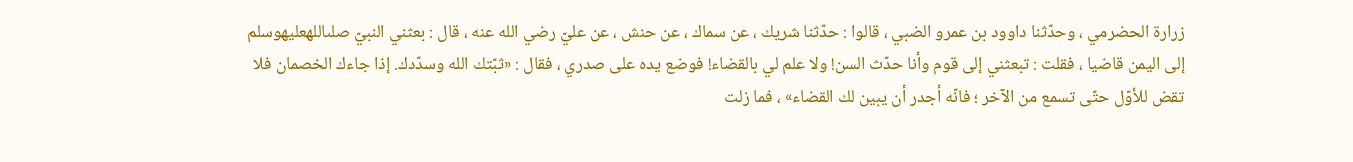زرارة الحضرمي ، وحدّثنا داوود بن عمرو الضبي ، قالوا : حدّثنا شريك ، عن سماك ، عن حنش ، عن عليّ رضي الله عنه ، قال : بعثني النبيّ صلىاللهعليهوسلم إلى اليمن قاضيا ، فقلت : تبعثني إلى قوم وأنا حدّث السن! ولا علم لي بالقضاء! فوضع يده على صدري ، فقال : «ثبّتك الله وسدّدك. إذا جاءك الخصمان فلا تقض للأوّل حتّى تسمع من الآخر ؛ فانّه أجدر أن يبين لك القضاء» ، فما زلت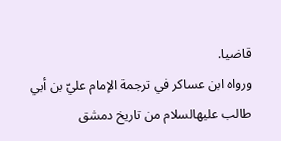قاضيا.
ورواه ابن عساكر في ترجمة الإمام عليّ بن أبي طالب عليهالسلام من تاريخ دمشق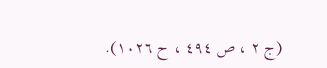(ج ٢ ، ص ٤٩٤ ، ح ١٠٢٦).